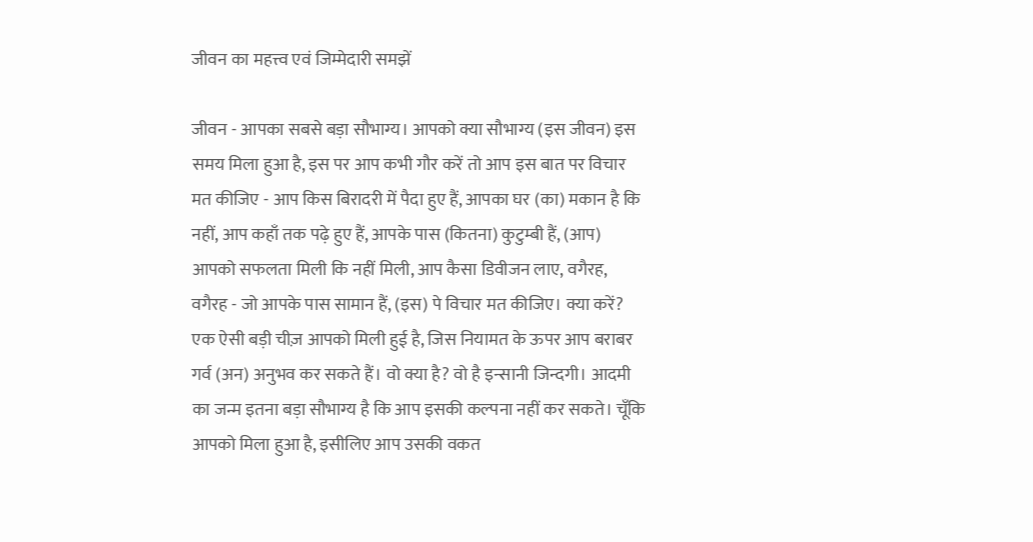जीवन का महत्त्व एवं जिम्मेदारी समझें

जीवन - आपका सबसे बड़ा सौभाग्य। आपको क्या सौभाग्य (इस जीवन) इस समय मिला हुआ है, इस पर आप कभी गौर करें तो आप इस बात पर विचार मत कीजिए - आप किस बिरादरी में पैदा हुए हैं, आपका घर (का) मकान है कि नहीं, आप कहाँ तक पढ़े हुए हैं, आपके पास (कितना) कुटुम्बी हैं, (आप) आपको सफलता मिली कि नहीं मिली, आप कैसा डिवीजन लाए, वगैरह, वगैरह - जो आपके पास सामान हैं, (इस) पे विचार मत कीजिए। क्या करें? एक ऐसी बड़ी चीज़ आपको मिली हुई है, जिस नियामत के ऊपर आप बराबर गर्व (अन) अनुभव कर सकते हैं। वो क्या है? वो है इन्सानी जिन्दगी। आदमी का जन्म इतना बड़ा सौभाग्य है कि आप इसकी कल्पना नहीं कर सकते। चूँकि आपको मिला हुआ है, इसीलिए आप उसकी वकत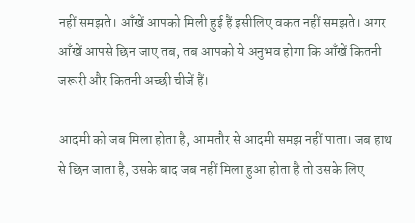नहीं समझते। आँखें आपको मिली हुई हैं इसीलिए वकत नहीं समझते। अगर आँखें आपसे छिन जाए तब, तब आपको ये अनुभव होगा कि आँखें कितनी जरूरी और कितनी अच्छी चीजें हैं।

आदमी को जब मिला होता है, आमतौर से आदमी समझ नहीं पाता। जब हाथ से छिन जाता है, उसके बाद जब नहीं मिला हुआ होता है तो उसके लिए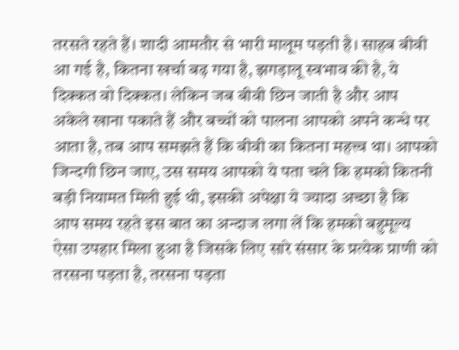तरसते रहते हैं। शादी आमतौर से भारी मालूम पड़ती है। साहब बीवी आ गई है, कितना खर्चा बढ़ गया है, झगड़ालू स्वभाव की है, ये दिक्कत वो दिक्कत। लेकिन जब बीवी छिन जाती है और आप अकेले खाना पकाते हैं और बच्चों को पालना आपको अपने कन्धे पर आता है, तब आप समझते हैं कि बीवी का कितना महत्त्व था। आपको जिन्दगी छिन जाए, उस समय आपको ये पता चले कि हमको कितनी बड़ी नियामत मिली हुई थी, इसकी अपेक्षा ये ज्यादा अच्छा है कि आप समय रहते इस बात का अन्दाज लगा लें कि हमको बहुमूल्य ऐसा उपहार मिला हुआ है जिसके लिए सारे संसार के प्रत्येक प्राणी को तरसना पड़ता है, तरसना पड़ता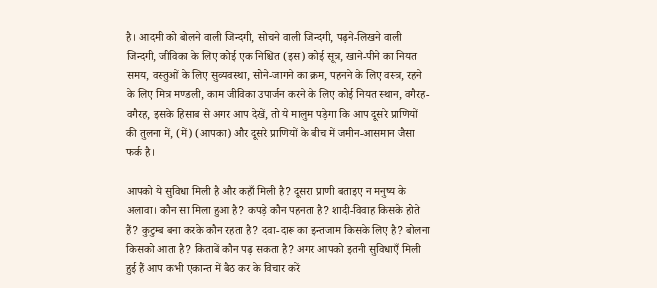है। आदमी को बोलने वाली जिन्दगी, सोचने वाली जिन्दगी, पढ़ने-लिखने वाली जिन्दगी, जीविका के लिए कोई एक निश्चित (इस) कोई सूत्र, खाने-पीने का नियत समय, वस्तुओं के लिए सुव्यवस्था, सोने-जागने का क्रम, पहनने के लिए वस्त्र, रहने के लिए मित्र मण्डली, काम जीविका उपार्जन करने के लिए कोई नियत स्थान, वगैरह-वगैरह, इसके हिसाब से अगर आप देखें, तो ये मालुम पड़ेगा कि आप दूसरे प्राणियों की तुलना में, (में) (आपका) और दूसरे प्राणियों के बीच में जमीन-आसमान जैसा फर्क है।

आपको ये सुविधा मिली है और कहाँ मिली है? दूसरा प्राणी बताइए न मनुष्य के अलावा। कौन सा मिला हुआ है? कपड़े कौन पहनता है? शादी-विवाह किसके होते हैं? कुटुम्ब बना करके कौन रहता है? दवा-दारू का इन्तजाम किसके लिए है? बोलना किसको आता है? किताबें कौन पढ़ सकता है? अगर आपको इतनी सुविधाएँ मिली हुई हैं आप कभी एकान्त में बैठ कर के विचार करें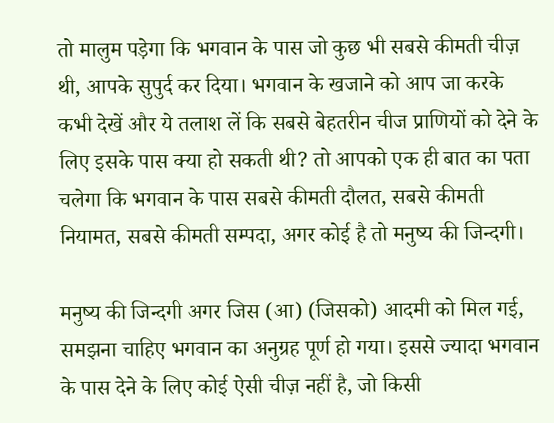तो मालुम पड़ेगा कि भगवान के पास जो कुछ भी सबसे कीमती चीज़ थी, आपके सुपुर्द कर दिया। भगवान के खजाने को आप जा करके कभी देखें और ये तलाश लें कि सबसे बेहतरीन चीज प्राणियों को देने के लिए इसके पास क्या हो सकती थी? तो आपको एक ही बात का पता चलेगा कि भगवान के पास सबसे कीमती दौलत, सबसे कीमती नियामत, सबसे कीमती सम्पदा, अगर कोई है तो मनुष्य की जिन्दगी।

मनुष्य की जिन्दगी अगर जिस (आ) (जिसको) आदमी को मिल गई, समझना चाहिए भगवान का अनुग्रह पूर्ण हो गया। इससे ज्यादा भगवान के पास देने के लिए कोई ऐसी चीज़ नहीं है, जो किसी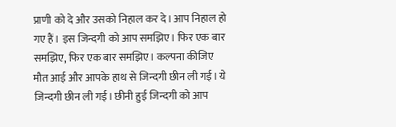प्राणी को दे और उसको निहाल कर दे। आप निहाल हो गए हैं। इस जिन्दगी को आप समझिए। फिर एक बार समझिए, फिर एक बार समझिए। कल्पना कीजिए मौत आई और आपके हाथ से जिन्दगी छीन ली गई। ये जिन्दगी छीन ली गई। छीनी हुई जिन्दगी को आप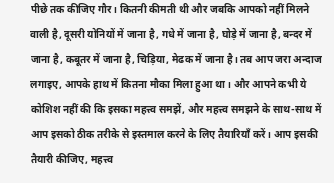पीछे तक कीजिए गौर। कितनी कीमती थी और जबकि आपको नहीं मिलने वाली है, दूसरी योनियों में जाना है, गधे में जाना है, घोड़े में जाना है, बन्दर में जाना है, कबूतर में जाना है, चिड़िया, मेढक में जाना है। तब आप जरा अन्दाज लगाइए, आपके हाथ में कितना मौका मिला हुआ था। और आपने कभी ये कोशिश नहीं की कि इसका महत्त्व समझें, और महत्त्व समझने के साथ-साथ में आप इसको ठीक तरीके से इस्तमाल करने के लिए तैयारियाँ करें। आप इसकी तैयारी कीजिए, महत्त्व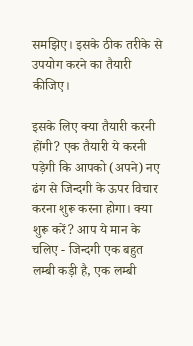समझिए। इसके ठीक तरीके से उपयोग करने का तैयारी कीजिए।

इसके लिए क्या तैयारी करनी होंगी? एक तैयारी ये करनी पड़ेगी कि आपको (अपने) नए ढंग से जिन्दगी के ऊपर विचार करना शुरू करना होगा। क्या शुरू करें? आप ये मान के चलिए - जिन्दगी एक बहुत लम्बी कड़ी है, एक लम्बी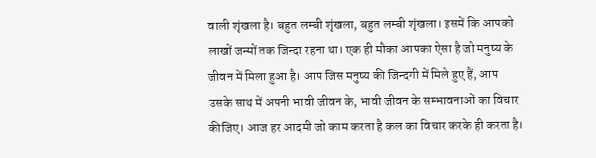वाली शृंखला है। बहुत लम्बी शृंखला, बहुत लम्बी शृंखला। इसमें कि आपको लाखों जन्मों तक जिन्दा रहना था। एक ही मौका आपका ऐसा है जो मनुष्य के जीवन में मिला हुआ है। आप जिस मनुष्य की जिन्दगी में मिले हुए हैं, आप उसके साथ में अपनी भावी जीवन के, भावी जीवन के सम्भावनाओं का विचार कीजिए। आज हर आदमी जो काम करता है कल का विचार करके ही करता है।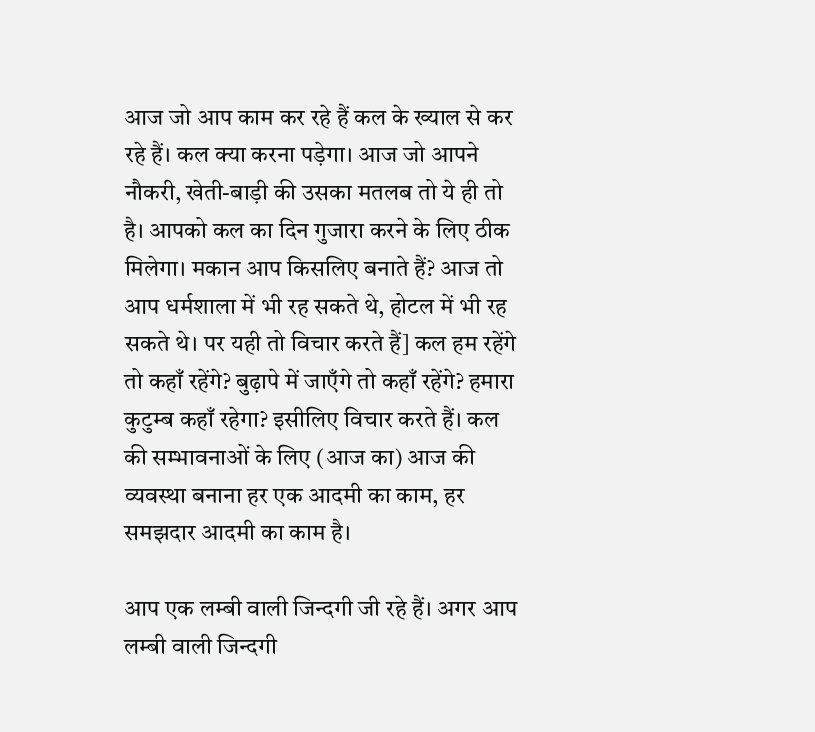आज जो आप काम कर रहे हैं कल के ख्याल से कर रहे हैं। कल क्या करना पड़ेगा। आज जो आपने नौकरी, खेती-बाड़ी की उसका मतलब तो ये ही तो है। आपको कल का दिन गुजारा करने के लिए ठीक मिलेगा। मकान आप किसलिए बनाते हैं? आज तो आप धर्मशाला में भी रह सकते थे, होटल में भी रह सकते थे। पर यही तो विचार करते हैं] कल हम रहेंगे तो कहाँ रहेंगे? बुढ़ापे में जाएँगे तो कहाँ रहेंगे? हमारा कुटुम्ब कहाँ रहेगा? इसीलिए विचार करते हैं। कल की सम्भावनाओं के लिए (आज का) आज की व्यवस्था बनाना हर एक आदमी का काम, हर समझदार आदमी का काम है।

आप एक लम्बी वाली जिन्दगी जी रहे हैं। अगर आप लम्बी वाली जिन्दगी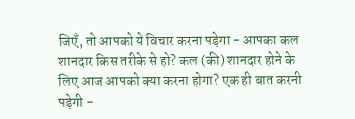जिएँ, तो आपको ये विचार करना पड़ेगा - आपका कल शानदार किस तरीके से हो? कल (की) शानदार होने के लिए आज आपको क्या करना होगा? एक ही बात करनी पड़ेगी -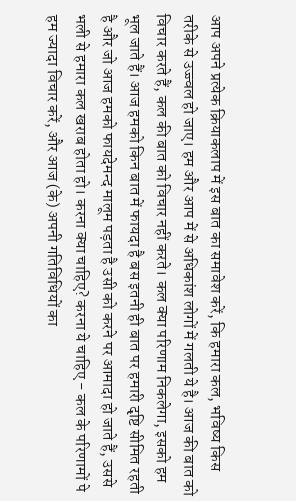आप अपने प्रत्येक क्रियाकलाप में इस बात का समावेश करें, कि हमारा कल, भविष्य किस तरीके से उज्ज्वल हो जाए। हम और आप में से अधिकांश लोगों में गलती ये है। आज की बात को विचार करते हैं, कल की बात को विचार नहीं करते। कल क्या परिणाम निकलेगा, इसको हम भूल जाते हैं। आज हमको किन बात में फायदा है बस इतनी ही बात पर हमारी दृष्टि सीमित रहती है और जो आज हमको फायदेमन्द मालूम पड़ता है उसी को करने पर आमादा हो जाते हैं, उससे भली से हमारा कल खराब होता हो। करना क्या चाहिए? करना ये चाहिए - कल के परिणामों पे हम ज्यादा विचार करें, और आज (के) अपनी गतिविधियों का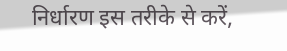निर्धारण इस तरीके से करें,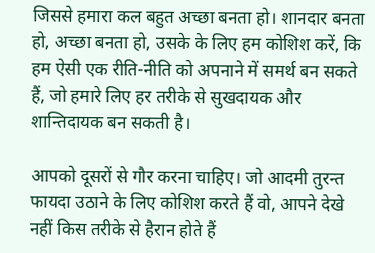जिससे हमारा कल बहुत अच्छा बनता हो। शानदार बनता हो, अच्छा बनता हो, उसके के लिए हम कोशिश करें, कि हम ऐसी एक रीति-नीति को अपनाने में समर्थ बन सकते हैं, जो हमारे लिए हर तरीके से सुखदायक और शान्तिदायक बन सकती है।

आपको दूसरों से गौर करना चाहिए। जो आदमी तुरन्त फायदा उठाने के लिए कोशिश करते हैं वो, आपने देखे नहीं किस तरीके से हैरान होते हैं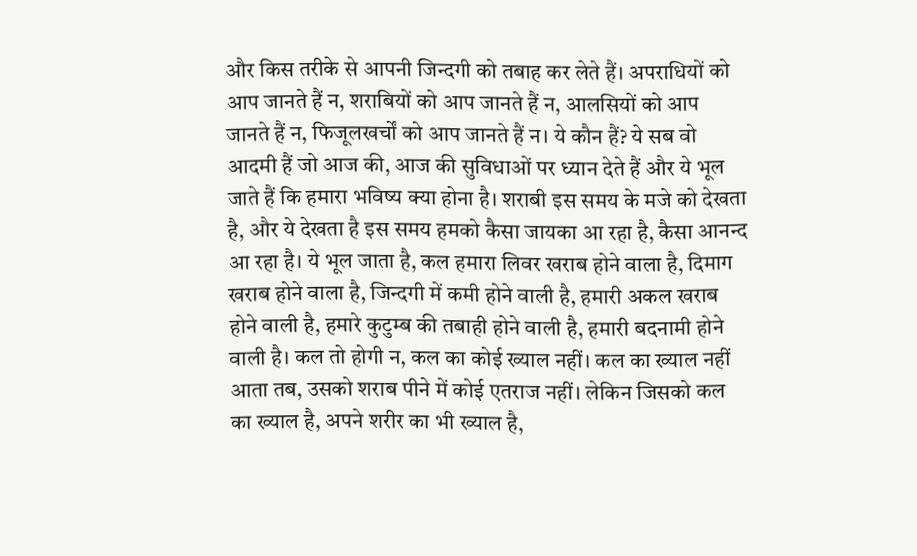और किस तरीके से आपनी जिन्दगी को तबाह कर लेते हैं। अपराधियों को आप जानते हैं न, शराबियों को आप जानते हैं न, आलसियों को आप जानते हैं न, फिजूलखर्चों को आप जानते हैं न। ये कौन हैं? ये सब वो आदमी हैं जो आज की, आज की सुविधाओं पर ध्यान देते हैं और ये भूल जाते हैं कि हमारा भविष्य क्या होना है। शराबी इस समय के मजे को देखता है, और ये देखता है इस समय हमको कैसा जायका आ रहा है, कैसा आनन्द आ रहा है। ये भूल जाता है, कल हमारा लिवर खराब होने वाला है, दिमाग खराब होने वाला है, जिन्दगी में कमी होने वाली है, हमारी अकल खराब होने वाली है, हमारे कुटुम्ब की तबाही होने वाली है, हमारी बदनामी होने वाली है। कल तो होगी न, कल का कोई ख्याल नहीं। कल का ख्याल नहीं आता तब, उसको शराब पीने में कोई एतराज नहीं। लेकिन जिसको कल का ख्याल है, अपने शरीर का भी ख्याल है,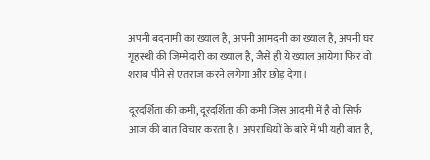अपनी बदनामी का ख्याल है, अपनी आमदनी का ख्याल है, अपनी घर गृहस्थी की जिम्मेदारी का ख्याल है, जैसे ही ये ख्याल आयेगा फिर वो शराब पीने से एतराज करने लगेगा और छोड़ देगा।

दूरदर्शिता की कमी, दूरदर्शिता की कमी जिस आदमी में है वो सिर्फ आज की बात विचार करता है। अपराधियों के बारे में भी यही बात है,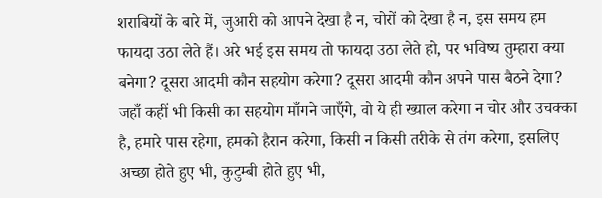शराबियों के बारे में, जुआरी को आपने देखा है न, चोरों को देखा है न, इस समय हम फायदा उठा लेते हैं। अरे भई इस समय तो फायदा उठा लेते हो, पर भविष्य तुम्हारा क्या बनेगा? दूसरा आदमी कौन सहयोग करेगा? दूसरा आदमी कौन अपने पास बैठने देगा? जहाँ कहीं भी किसी का सहयोग माँगने जाएँगे, वो ये ही ख्याल करेगा न चोर और उचक्का है, हमारे पास रहेगा, हमको हैरान करेगा, किसी न किसी तरीके से तंग करेगा, इसलिए अच्छा होते हुए भी, कुटुम्बी होते हुए भी,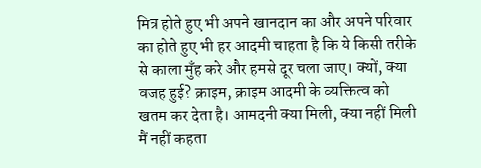मित्र होते हुए भी अपने खानदान का और अपने परिवार का होते हुए भी हर आदमी चाहता है कि ये किसी तरीके से काला मुँह करे और हमसे दूर चला जाए। क्यों, क्या वजह हुई? क्राइम, क्राइम आदमी के व्यक्तित्व को खतम कर देता है। आमदनी क्या मिली, क्या नहीं मिली मैं नहीं कहता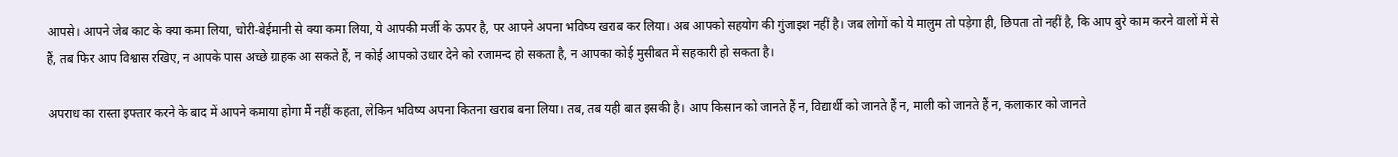आपसे। आपने जेब काट के क्या कमा लिया, चोरी-बेईमानी से क्या कमा लिया, ये आपकी मर्जी के ऊपर है, पर आपने अपना भविष्य खराब कर लिया। अब आपको सहयोग की गुंजाइश नहीं है। जब लोगों को ये मालुम तो पड़ेगा ही, छिपता तो नहीं है, कि आप बुरे काम करने वालों में से हैं, तब फिर आप विश्वास रखिए, न आपके पास अच्छे ग्राहक आ सकते हैं, न कोई आपको उधार देने को रजामन्द हो सकता है, न आपका कोई मुसीबत में सहकारी हो सकता है।

अपराध का रास्ता इफ्तार करने के बाद में आपने कमाया होगा मैं नहीं कहता, लेकिन भविष्य अपना कितना खराब बना लिया। तब, तब यही बात इसकी है। आप किसान को जानते हैं न, विद्यार्थी को जानते हैं न, माली को जानते हैं न, कलाकार को जानते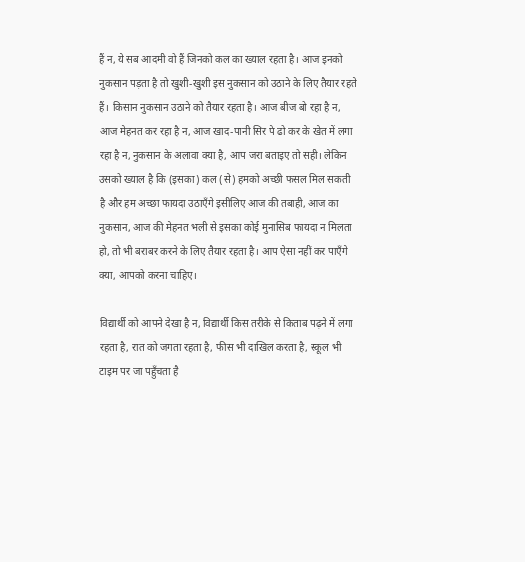हैं न, ये सब आदमी वो हैं जिनको कल का ख्याल रहता है। आज इनको नुकसान पड़ता है तो खुशी-खुशी इस नुकसान को उठाने के लिए तैयार रहते हैं। किसान नुकसान उठाने को तैयार रहता है। आज बीज बो रहा है न, आज मेहनत कर रहा है न, आज खाद-पानी सिर पे ढो कर के खेत में लगा रहा है न, नुकसान के अलावा क्या है, आप जरा बताइए तो सही। लेकिन उसको ख्याल है कि (इसका) कल (से) हमको अच्छी फसल मिल सकती है और हम अच्छा फायदा उठाएँगे इसीलिए आज की तबाही, आज का नुकसान, आज की मेहनत भली से इसका कोई मुनासिब फायदा न मिलता हो, तो भी बराबर करने के लिए तैयार रहता है। आप ऐसा नहीं कर पाएँगे क्या, आपको करना चाहिए।

विद्यार्थी को आपने देखा है न, विद्यार्थी किस तरीके से किताब पढ़ने में लगा रहता है, रात को जगता रहता है, फीस भी दाखिल करता है, स्कूल भी टाइम पर जा पहुँचता है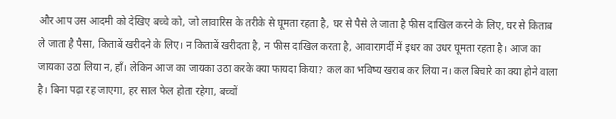और आप उस आदमी को देखिए बच्चे को, जो लावारिस के तरीके से घूमता रहता है, घर से पैसे ले जाता है फीस दाखिल करने के लिए, घर से किताब ले जाता है पैसा, किताबें खरीदने के लिए। न किताबें खरीदता है, न फीस दाखिल करता है, आवारागर्दी में इधर का उधर घूमता रहता है। आज का जायका उठा लिया न, हाँ। लेकिन आज का जायका उठा करके क्या फायदा किया? कल का भविष्य खराब कर लिया न। कल बिचारे का क्या होने वाला है। बिना पढ़ा रह जाएगा, हर साल फेल होता रहेगा, बच्चों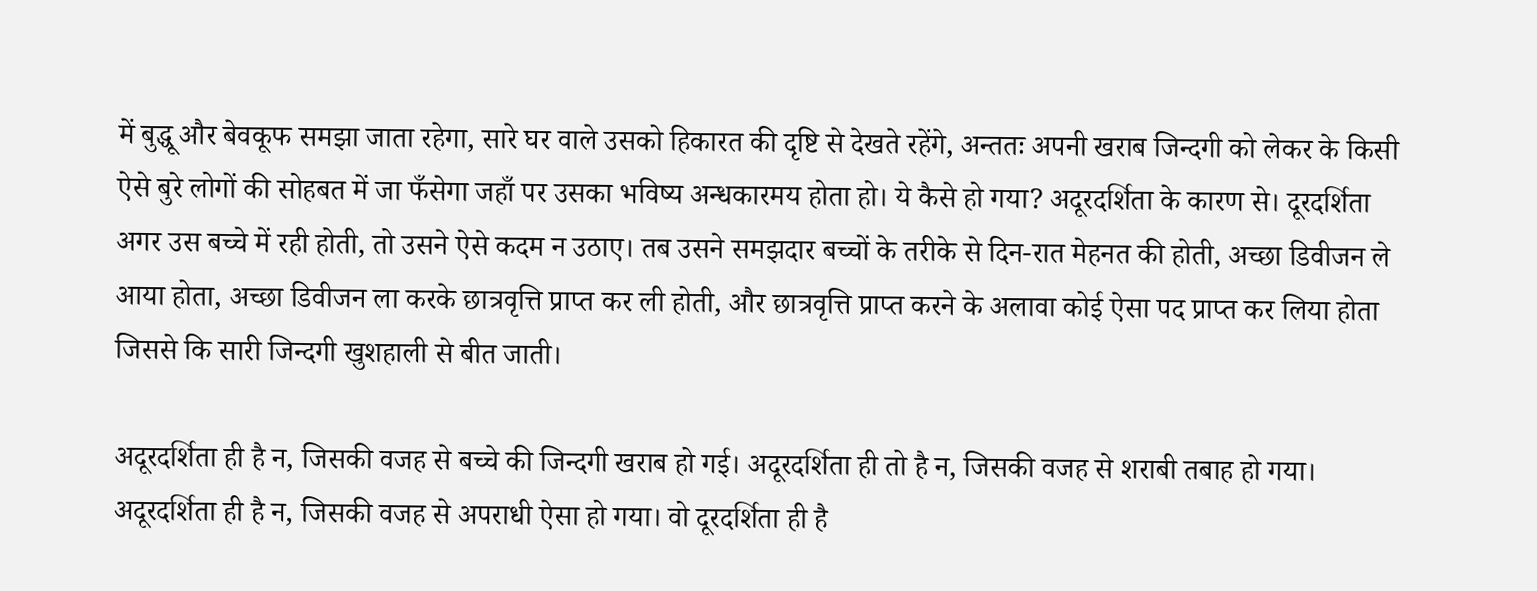में बुद्धू और बेवकूफ समझा जाता रहेगा, सारे घर वाले उसको हिकारत की दृष्टि से देखते रहेंगे, अन्ततः अपनी खराब जिन्दगी को लेकर के किसी ऐसे बुरे लोगों की सोहबत में जा फँसेगा जहाँ पर उसका भविष्य अन्धकारमय होता हो। ये कैसे हो गया? अदूरदर्शिता के कारण से। दूरदर्शिता अगर उस बच्चे में रही होती, तो उसने ऐसे कदम न उठाए। तब उसने समझदार बच्चों के तरीके से दिन-रात मेहनत की होती, अच्छा डिवीजन ले आया होता, अच्छा डिवीजन ला करके छात्रवृत्ति प्राप्त कर ली होती, और छात्रवृत्ति प्राप्त करने के अलावा कोई ऐसा पद प्राप्त कर लिया होता जिससे कि सारी जिन्दगी खुशहाली से बीत जाती।

अदूरदर्शिता ही है न, जिसकी वजह से बच्चे की जिन्दगी खराब हो गई। अदूरदर्शिता ही तो है न, जिसकी वजह से शराबी तबाह हो गया। अदूरदर्शिता ही है न, जिसकी वजह से अपराधी ऐसा हो गया। वो दूरदर्शिता ही है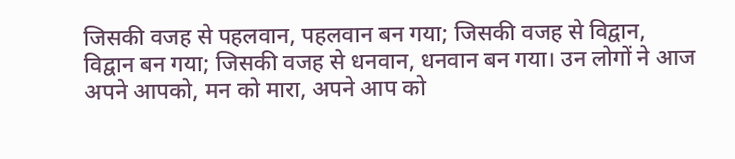जिसकी वजह से पहलवान, पहलवान बन गया; जिसकी वजह से विद्वान, विद्वान बन गया; जिसकी वजह से धनवान, धनवान बन गया। उन लोगों ने आज अपने आपको, मन को मारा, अपने आप को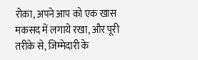रोका, अपने आप को एक खास मकसद में लगाये रखा, और पूरी तरीके से, जिम्मेदारी के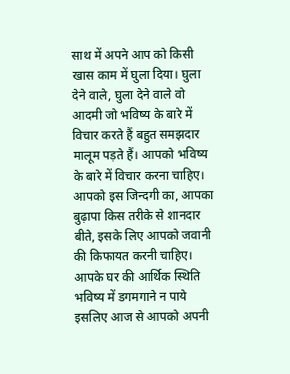साथ में अपने आप को किसी खास काम में घुला दिया। घुला देने वाले, घुला देने वाले वो आदमी जो भविष्य के बारे में विचार करते हैं बहुत समझदार मालूम पड़ते हैं। आपको भविष्य के बारे में विचार करना चाहिए। आपको इस जिन्दगी का, आपका बुढ़ापा किस तरीके से शानदार बीते, इसके लिए आपको जवानी की किफायत करनी चाहिए। आपके घर की आर्थिक स्थिति भविष्य में डगमगाने न पाये इसलिए आज से आपको अपनी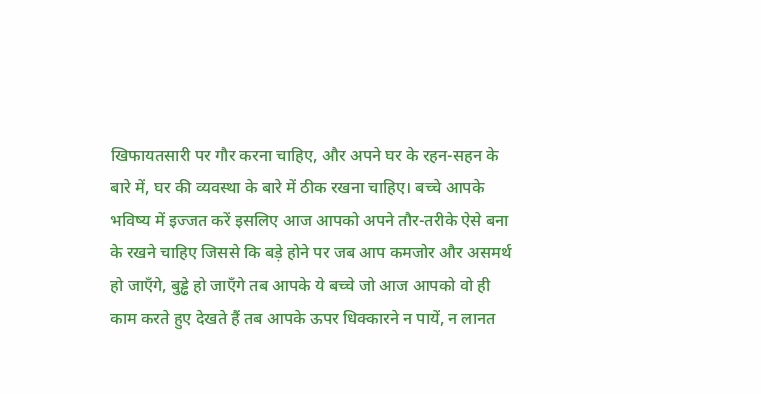खिफायतसारी पर गौर करना चाहिए, और अपने घर के रहन-सहन के बारे में, घर की व्यवस्था के बारे में ठीक रखना चाहिए। बच्चे आपके भविष्य में इज्जत करें इसलिए आज आपको अपने तौर-तरीके ऐसे बना के रखने चाहिए जिससे कि बड़े होने पर जब आप कमजोर और असमर्थ हो जाएँगे, बुड्ढे हो जाएँगे तब आपके ये बच्चे जो आज आपको वो ही काम करते हुए देखते हैं तब आपके ऊपर धिक्कारने न पायें, न लानत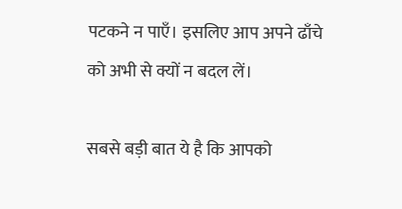पटकने न पाएँ। इसलिए आप अपने ढाँचे को अभी से क्यों न बदल लें।

सबसे बड़ी बात ये है कि आपको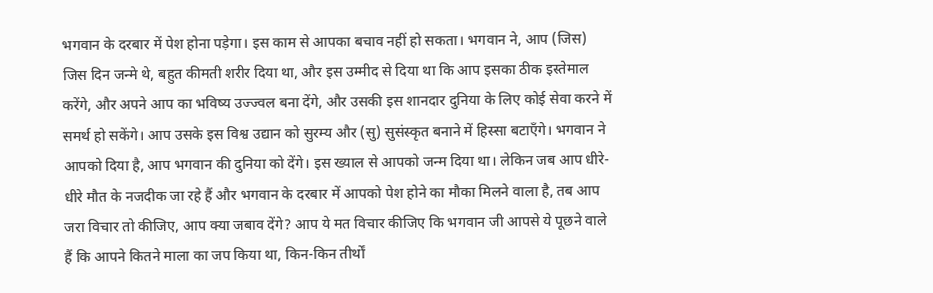भगवान के दरबार में पेश होना पड़ेगा। इस काम से आपका बचाव नहीं हो सकता। भगवान ने, आप (जिस) जिस दिन जन्मे थे, बहुत कीमती शरीर दिया था, और इस उम्मीद से दिया था कि आप इसका ठीक इस्तेमाल करेंगे, और अपने आप का भविष्य उज्ज्वल बना देंगे, और उसकी इस शानदार दुनिया के लिए कोई सेवा करने में समर्थ हो सकेंगे। आप उसके इस विश्व उद्यान को सुरम्य और (सु) सुसंस्कृत बनाने में हिस्सा बटाएँगे। भगवान ने आपको दिया है, आप भगवान की दुनिया को देंगे। इस ख्याल से आपको जन्म दिया था। लेकिन जब आप धीरे-धीरे मौत के नजदीक जा रहे हैं और भगवान के दरबार में आपको पेश होने का मौका मिलने वाला है, तब आप जरा विचार तो कीजिए, आप क्या जबाव देंगे? आप ये मत विचार कीजिए कि भगवान जी आपसे ये पूछने वाले हैं कि आपने कितने माला का जप किया था, किन-किन तीर्थों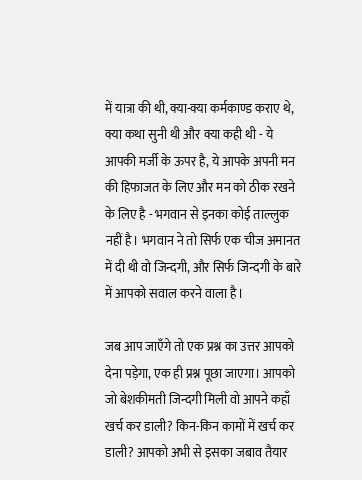में यात्रा की थी, क्या-क्या कर्मकाण्ड कराए थे, क्या कथा सुनी थी और क्या कही थी - ये आपकी मर्जी के ऊपर है, ये आपके अपनी मन की हिफाजत के लिए और मन को ठीक रखने के लिए है - भगवान से इनका कोई ताल्लुक नहीं है। भगवान ने तो सिर्फ एक चीज अमानत में दी थी वो जिन्दगी, और सिर्फ जिन्दगी के बारे में आपको सवाल करने वाला है।

जब आप जाएँगे तो एक प्रश्न का उत्तर आपको देना पड़ेगा, एक ही प्रश्न पूछा जाएगा। आपको जो बेशकीमती जिन्दगी मिली वो आपने कहाँ खर्च कर डाली? किन-किन कामों में खर्च कर डाली? आपको अभी से इसका जबाव तैयार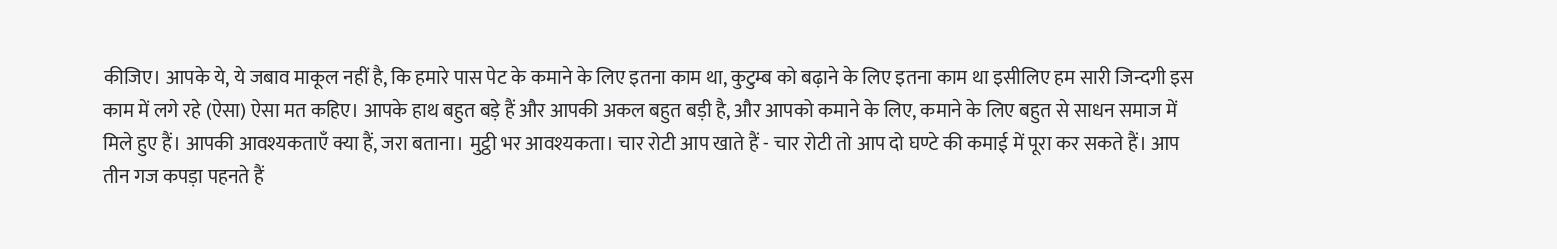कीजिए। आपके ये, ये जबाव माकूल नहीं है, कि हमारे पास पेट के कमाने के लिए इतना काम था, कुटुम्ब को बढ़ाने के लिए इतना काम था इसीलिए हम सारी जिन्दगी इस काम में लगे रहे (ऐसा) ऐसा मत कहिए। आपके हाथ बहुत बड़े हैं और आपकी अकल बहुत बड़ी है, और आपको कमाने के लिए, कमाने के लिए बहुत से साधन समाज में मिले हुए हैं। आपकी आवश्यकताएँ क्या हैं, जरा बताना। मुट्ठी भर आवश्यकता। चार रोटी आप खाते हैं - चार रोटी तो आप दो घण्टे की कमाई में पूरा कर सकते हैं। आप तीन गज कपड़ा पहनते हैं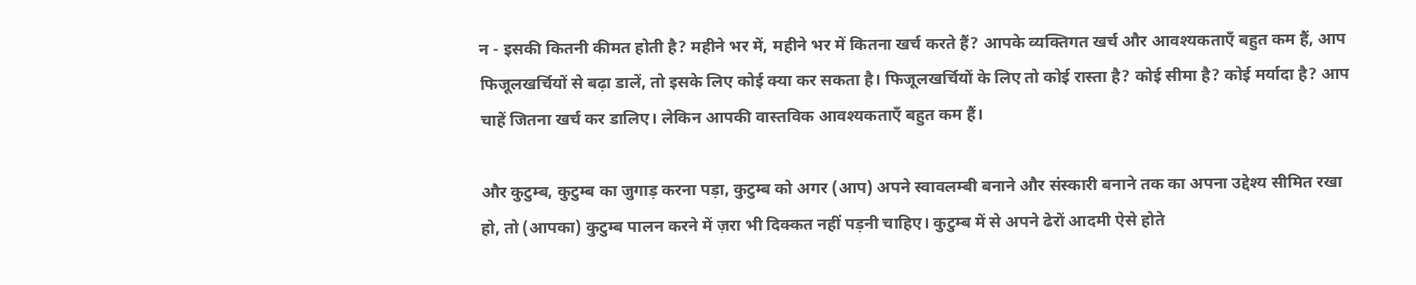न - इसकी कितनी कीमत होती है? महीने भर में, महीने भर में कितना खर्च करते हैं? आपके व्यक्तिगत खर्च और आवश्यकताएँ बहुत कम हैं, आप फिजूलखर्चियों से बढ़ा डालें, तो इसके लिए कोई क्या कर सकता है। फिजूलखर्चियों के लिए तो कोई रास्ता है? कोई सीमा है? कोई मर्यादा है? आप चाहें जितना खर्च कर डालिए। लेकिन आपकी वास्तविक आवश्यकताएँ बहुत कम हैं।

और कुटुम्ब, कुटुम्ब का जुगाड़ करना पड़ा, कुटुम्ब को अगर (आप) अपने स्वावलम्बी बनाने और संस्कारी बनाने तक का अपना उद्देश्य सीमित रखा हो, तो (आपका) कुटुम्ब पालन करने में ज़रा भी दिक्कत नहीं पड़नी चाहिए। कुटुम्ब में से अपने ढेरों आदमी ऐसे होते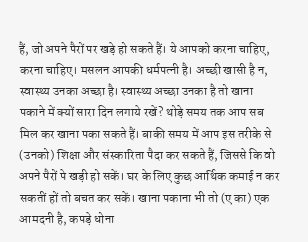हैं, जो अपने पैरों पर खड़े हो सकते हैं। ये आपको करना चाहिए, करना चाहिए। मसलन आपकी धर्मपत्नी है। अच्छी खासी है न, स्वास्थ्य उनका अच्छा है। स्वास्थ्य अच्छा उनका है तो खाना पकाने में क्यों सारा दिन लगाये रखें? थोड़े समय तक आप सब मिल कर खाना पका सकते हैं। बाकी समय में आप इस तरीके से (उनको) शिक्षा और संस्कारिता पैदा कर सकते हैं, जिससे कि वो अपने पैरों पे खड़ी हो सकें। घर के लिए कुछ आर्थिक कमाई न कर सकतीं हों तो बचत कर सकें। खाना पकाना भी तो (ए का) एक आमदनी है, कपड़े धोना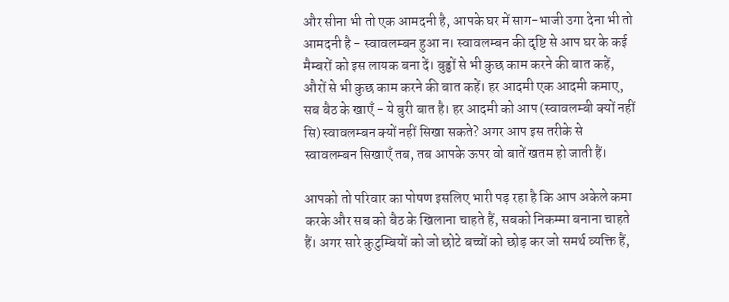और सीना भी तो एक आमदनी है, आपके घर में साग-भाजी उगा देना भी तो आमदनी है - स्वावलम्बन हुआ न। स्वावलम्बन की दृष्टि से आप घर के कई मैम्बरों को इस लायक बना दें। बुड्ढों से भी कुछ काम करने की बात कहें, औरों से भी कुछ काम करने की बात कहें। हर आदमी एक आदमी कमाए, सब बैठ के खाएँ - ये बुरी बात है। हर आदमी को आप (स्वावलम्बी क्यों नहीं सि) स्वावलम्बन क्यों नहीं सिखा सकते? अगर आप इस तरीके से स्वावलम्बन सिखाएँ तब, तब आपके ऊपर वो बातें खतम हो जाती हैं।

आपको तो परिवार का पोषण इसलिए भारी पड़ रहा है कि आप अकेले कमा करके और सब को बैठ के खिलाना चाहते हैं, सबको निकम्मा बनाना चाहते हैं। अगर सारे कुटुम्बियों को जो छोटे बच्चों को छोड़ कर जो समर्थ व्यक्ति हैं,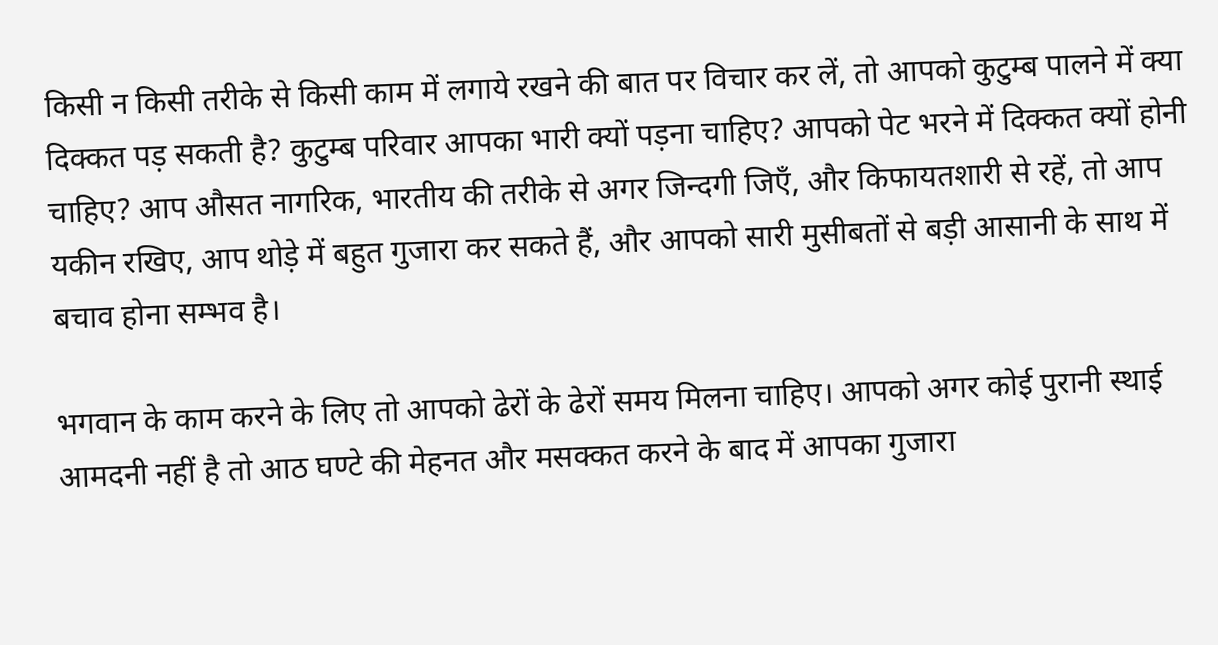किसी न किसी तरीके से किसी काम में लगाये रखने की बात पर विचार कर लें, तो आपको कुटुम्ब पालने में क्या दिक्कत पड़ सकती है? कुटुम्ब परिवार आपका भारी क्यों पड़ना चाहिए? आपको पेट भरने में दिक्कत क्यों होनी चाहिए? आप औसत नागरिक, भारतीय की तरीके से अगर जिन्दगी जिएँ, और किफायतशारी से रहें, तो आप यकीन रखिए, आप थोड़े में बहुत गुजारा कर सकते हैं, और आपको सारी मुसीबतों से बड़ी आसानी के साथ में बचाव होना सम्भव है।

भगवान के काम करने के लिए तो आपको ढेरों के ढेरों समय मिलना चाहिए। आपको अगर कोई पुरानी स्थाई आमदनी नहीं है तो आठ घण्टे की मेहनत और मसक्कत करने के बाद में आपका गुजारा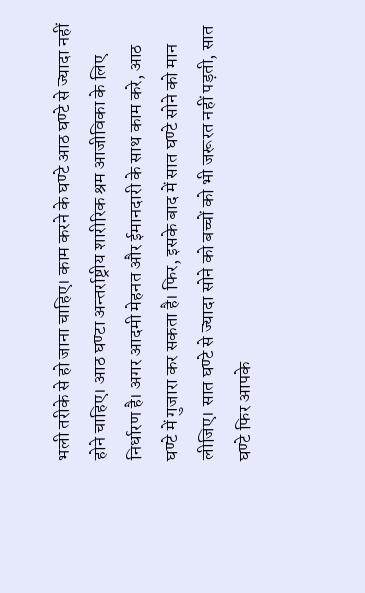भली तरीके से हो जाना चाहिए। काम करने के घण्टे आठ घण्टे से ज्यादा नहीं होने चाहिए। आठ घण्टा अन्तर्राष्ट्रीय शारीरिक श्रम आजीविका के लिए निर्धारण है। अगर आदमी मेहनत और ईमानदारी के साथ काम करे, आठ घण्टे में गुजारा कर सकता है। फिर, इसके बाद में सात घण्टे सोने को मान लीजिए। सात घण्टे से ज्यादा सोने को बच्चों को भी जरूरत नहीं पड़ती, सात घण्टे फिर आपके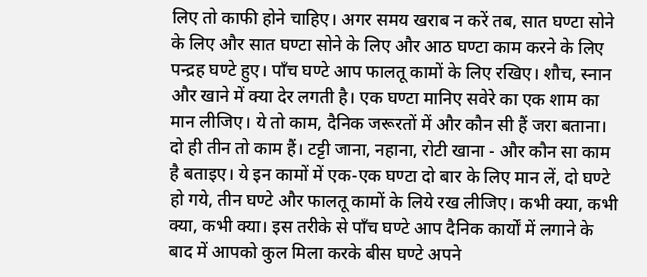लिए तो काफी होने चाहिए। अगर समय खराब न करें तब, सात घण्टा सोने के लिए और सात घण्टा सोने के लिए और आठ घण्टा काम करने के लिए पन्द्रह घण्टे हुए। पाँच घण्टे आप फालतू कामों के लिए रखिए। शौच, स्नान और खाने में क्या देर लगती है। एक घण्टा मानिए सवेरे का एक शाम का मान लीजिए। ये तो काम, दैनिक जरूरतों में और कौन सी हैं जरा बताना। दो ही तीन तो काम हैं। टट्टी जाना, नहाना, रोटी खाना - और कौन सा काम है बताइए। ये इन कामों में एक-एक घण्टा दो बार के लिए मान लें, दो घण्टे हो गये, तीन घण्टे और फालतू कामों के लिये रख लीजिए। कभी क्या, कभी क्या, कभी क्या। इस तरीके से पाँच घण्टे आप दैनिक कार्यों में लगाने के बाद में आपको कुल मिला करके बीस घण्टे अपने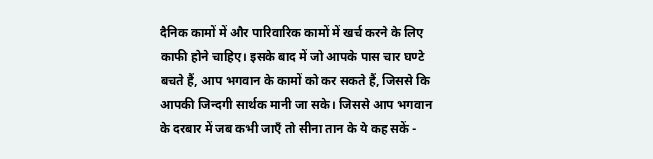दैनिक कामों में और पारिवारिक कामों में खर्च करने के लिए काफी होने चाहिए। इसके बाद में जो आपके पास चार घण्टे बचते हैं, आप भगवान के कामों को कर सकते हैं, जिससे कि आपकी जिन्दगी सार्थक मानी जा सके। जिससे आप भगवान के दरबार में जब कभी जाएँ तो सीना तान के ये कह सकें -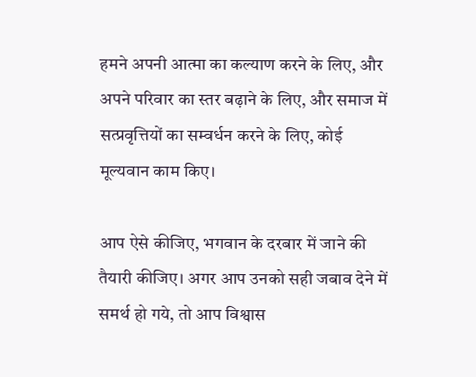हमने अपनी आत्मा का कल्याण करने के लिए, और अपने परिवार का स्तर बढ़ाने के लिए, और समाज में सत्प्रवृत्तियों का सम्वर्धन करने के लिए, कोई मूल्यवान काम किए।

आप ऐसे कीजिए, भगवान के दरबार में जाने की तैयारी कीजिए। अगर आप उनको सही जबाव देने में समर्थ हो गये, तो आप विश्वास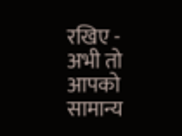रखिए - अभी तो आपको सामान्य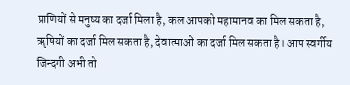प्राणियों से मनुष्य का दर्जा मिला है, कल आपको महामानव का मिल सकता है, ॠषियों का दर्जा मिल सकता है, देवात्माओं का दर्जा मिल सकता है। आप स्वर्गीय जिन्दगी अभी तो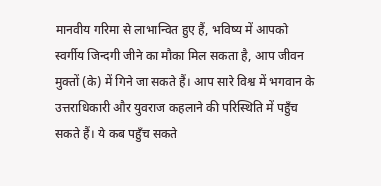मानवीय गरिमा से लाभान्वित हुए हैं, भविष्य में आपको स्वर्गीय जिन्दगी जीने का मौका मिल सकता है, आप जीवन मुक्तों (के) में गिने जा सकते हैं। आप सारे विश्व में भगवान के उत्तराधिकारी और युवराज कहलाने की परिस्थिति में पहुँच सकते हैं। ये कब पहुँच सकते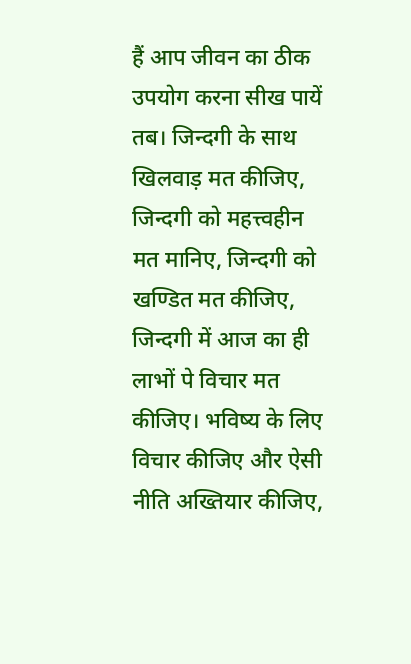हैं आप जीवन का ठीक उपयोग करना सीख पायें तब। जिन्दगी के साथ खिलवाड़ मत कीजिए, जिन्दगी को महत्त्वहीन मत मानिए, जिन्दगी को खण्डित मत कीजिए, जिन्दगी में आज का ही लाभों पे विचार मत कीजिए। भविष्य के लिए विचार कीजिए और ऐसी नीति अख्तियार कीजिए,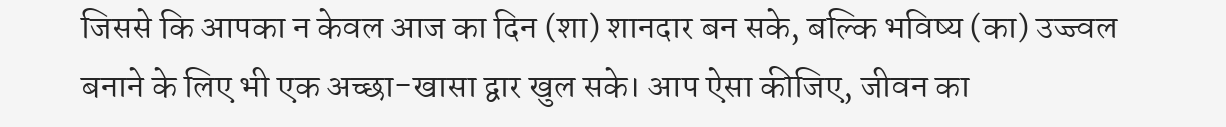जिससे कि आपका न केवल आज का दिन (शा) शानदार बन सके, बल्कि भविष्य (का) उज्ज्वल बनाने के लिए भी एक अच्छा-खासा द्वार खुल सके। आप ऐसा कीजिए, जीवन का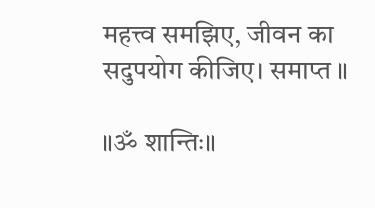महत्त्व समझिए, जीवन का सदुपयोग कीजिए। समाप्त ॥

॥ॐ शान्तिः॥